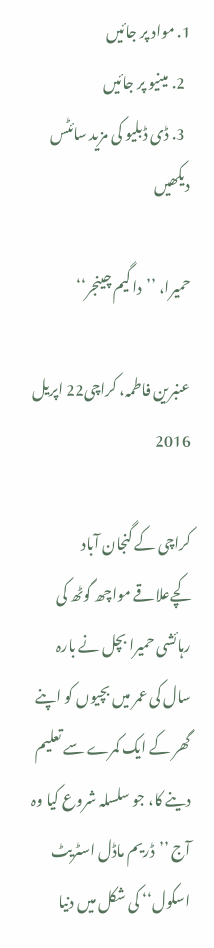1. مواد پر جائیں
  2. مینیو پر جائیں
  3. ڈی ڈبلیو کی مزید سائٹس دیکھیں

حمیرا، ’’دا گیم چینجر‘‘

عنبرین فاطمہ، کراچی22 اپریل 2016

کراچی کے گنجان آباد کچےعلاقے مواچھ گوٹھ کی رہائشی حمیرا بچل نے بارہ سال کی عمر میں بچیوں کو اپنے گھر کے ایک کمرے سے تعلیم دینے کا، جو سلسلہ شروع کیا وہ آج ’’ڈریم ماڈل اسٹریٹ اسکول‘‘ کی شکل میں دنیا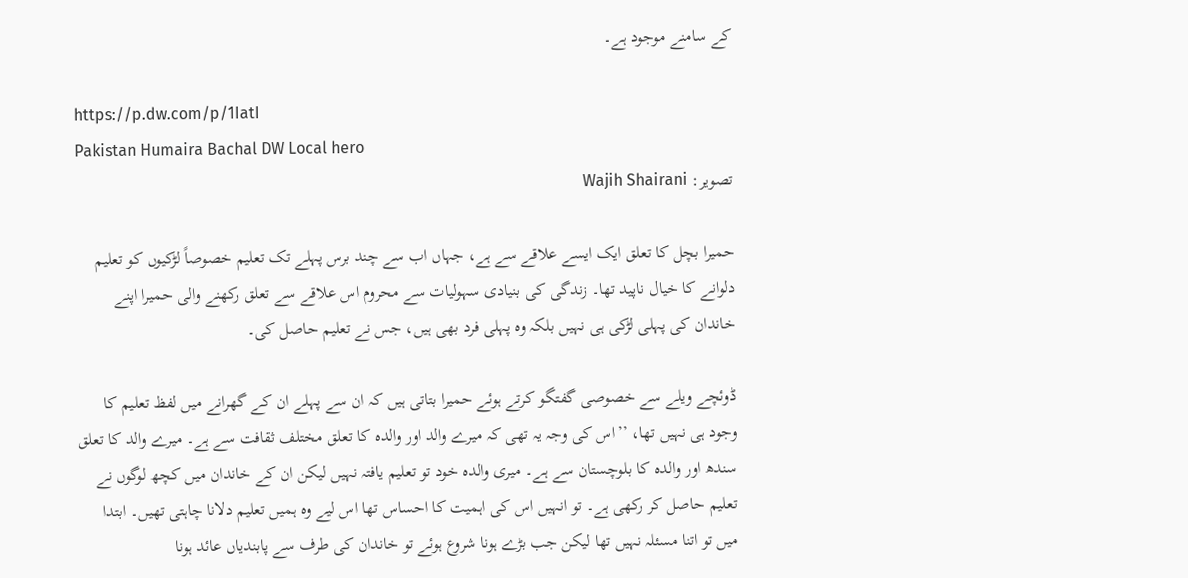کے سامنے موجود ہے۔

https://p.dw.com/p/1IatI
Pakistan Humaira Bachal DW Local hero
تصویر: Wajih Shairani

حمیرا بچل کا تعلق ایک ایسے علاقے سے ہے، جہاں اب سے چند برس پہلے تک تعلیم خصوصاً لڑکیوں کو تعلیم دلوانے کا خیال ناپید تھا۔ زندگی کی بنیادی سہولیات سے محروم اس علاقے سے تعلق رکھنے والی حمیرا اپنے خاندان کی پہلی لڑکی ہی نہیں بلکہ وہ پہلی فرد بھی ہیں، جس نے تعلیم حاصل کی۔

ڈوئچے ویلے سے خصوصی گفتگو کرتے ہوئے حمیرا بتاتی ہیں کہ ان سے پہلے ان کے گھرانے میں لفظ تعلیم کا وجود ہی نہیں تھا، ’’اس کی وجہ یہ تھی کہ میرے والد اور والدہ کا تعلق مختلف ثقافت سے ہے۔ میرے والد کا تعلق سندھ اور والدہ کا بلوچستان سے ہے۔ میری والدہ خود تو تعلیم یافتہ نہیں لیکن ان کے خاندان میں کچھ لوگوں نے تعلیم حاصل کر رکھی ہے۔ تو انہیں اس کی اہمیت کا احساس تھا اس لیے وہ ہمیں تعلیم دلانا چاہتی تھیں۔ ابتدا میں تو اتنا مسئلہ نہیں تھا لیکن جب بڑے ہونا شروع ہوئے تو خاندان کی طرف سے پابندیاں عائد ہونا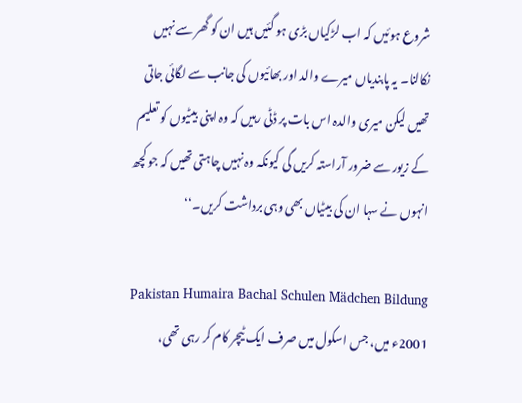شروع ہوئیں کہ اب لڑکیاں بڑی ہو گئیں ہیں ان کو گھر سے نہیں نکالنا۔ یہ پابندیاں میرے والد اور بھائیوں کی جانب سے لگائی جاتی تھیں لیکن میری والدہ اس بات پر ڈٹی رہیں کہ وہ اپنی بیٹیوں کو تعلیم کے زیور سے ضرور آراستہ کریں گی کیونکہ وہ نہیں چاہتی تھیں کہ جو کچھ انہوں نے سہا ان کی بیٹیاں بھی وہی برداشت کریں۔‘‘

Pakistan Humaira Bachal Schulen Mädchen Bildung
2001ء میں، جس اسکول میں صرف ایک ٹیچر کام کر رہی تھی،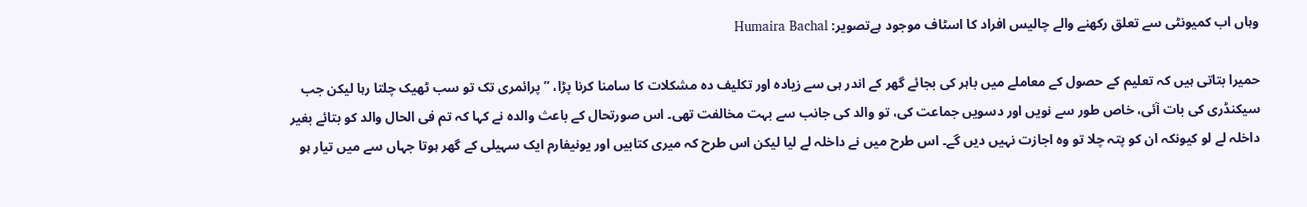وہاں اب کمیونٹی سے تعلق رکھنے والے چالیس افراد کا اسٹاف موجود ہےتصویر: Humaira Bachal

حمیرا بتاتی ہیں کہ تعلیم کے حصول کے معاملے میں باہر کی بجائے گھر کے اندر ہی سے زیادہ اور تکلیف دہ مشکلات کا سامنا کرنا پڑا، ’’پرائمری تک تو سب ٹھیک چلتا رہا لیکن جب سیکنڈری کی بات آئی، خاص طور سے نویں اور دسویں جماعت کی، تو والد کی جانب سے بہت مخالفت تھی۔ اس صورتحال کے باعث والدہ نے کہا کہ تم فی الحال والد کو بتائے بغیر داخلہ لے لو کیونکہ ان کو پتہ چلا تو وہ اجازت نہیں دیں گے۔ اس طرح میں نے داخلہ لے لیا لیکن اس طرح کہ میری کتابیں اور یونیفارم ایک سہیلی کے گھر ہوتا جہاں سے میں تیار ہو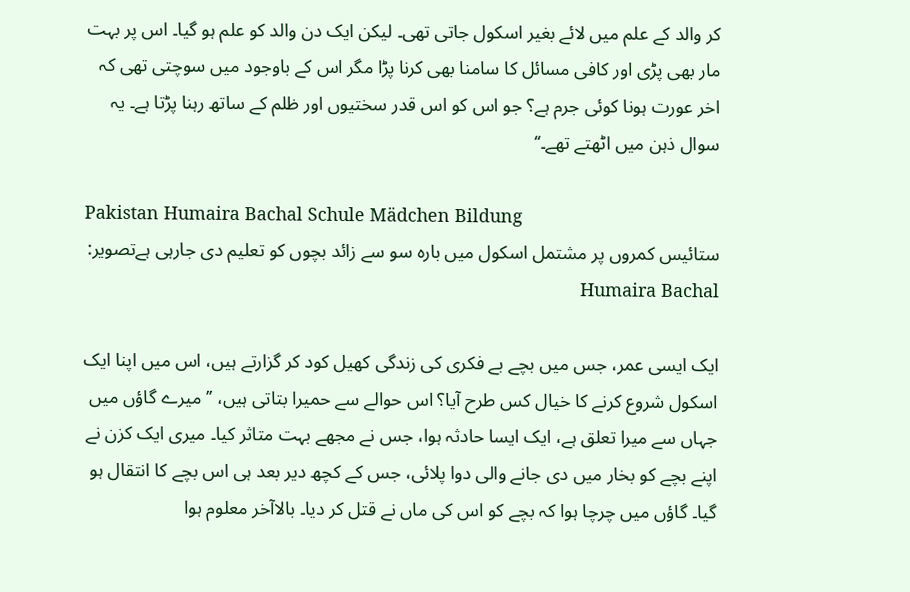کر والد کے علم میں لائے بغیر اسکول جاتی تھی۔ لیکن ایک دن والد کو علم ہو گیا۔ اس پر بہت مار بھی پڑی اور کافی مسائل کا سامنا بھی کرنا پڑا مگر اس کے باوجود میں سوچتی تھی کہ اخر عورت ہونا کوئی جرم ہے؟ جو اس کو اس قدر سختیوں اور ظلم کے ساتھ رہنا پڑتا ہے۔ یہ سوال ذہن میں اٹھتے تھے۔‘‘

Pakistan Humaira Bachal Schule Mädchen Bildung
ستائیس کمروں پر مشتمل اسکول میں بارہ سو سے زائد بچوں کو تعلیم دی جارہی ہےتصویر: Humaira Bachal

ایک ایسی عمر، جس میں بچے بے فکری کی زندگی کھیل کود کر گزارتے ہیں، اس میں اپنا ایک اسکول شروع کرنے کا خیال کس طرح آیا؟ اس حوالے سے حمیرا بتاتی ہیں، ’’میرے گاؤں میں جہاں سے میرا تعلق ہے، ایک ایسا حادثہ ہوا، جس نے مجھے بہت متاثر کیا۔ میری ایک کزن نے اپنے بچے کو بخار میں دی جانے والی دوا پلائی، جس کے کچھ دیر بعد ہی اس بچے کا انتقال ہو گیا۔ گاؤں میں چرچا ہوا کہ بچے کو اس کی ماں نے قتل کر دیا۔ بالاآخر معلوم ہوا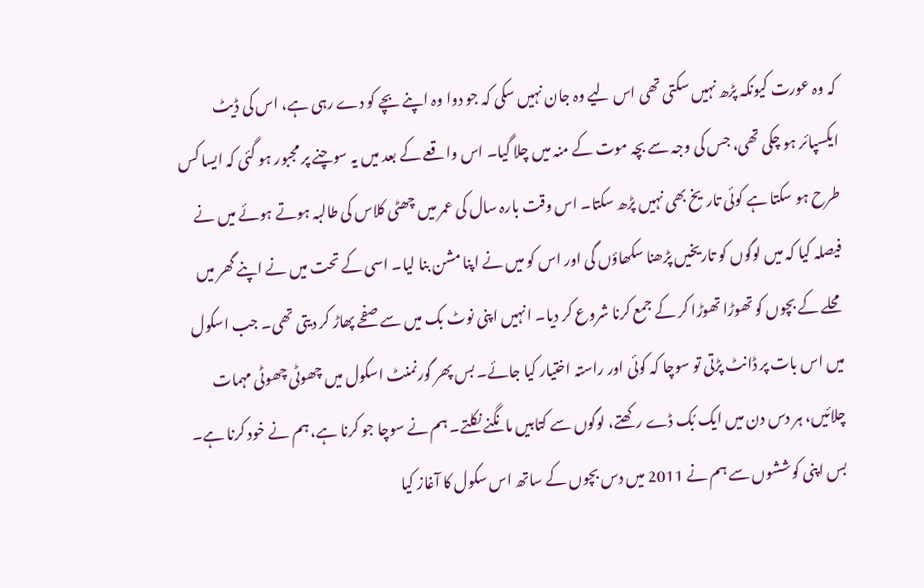کہ وہ عورت کیونکہ پڑھ نہیں سکتی تھی اس لیے وہ جان نہیں سکی کہ جو دوا وہ اپنے بچے کو دے رہی ہے، اس کی ڈیٹ ایکسپائر ہو چکی تھی، جس کی وجہ سے بچہ موت کے منہ میں چلا گیا۔ اس واقعے کے بعد میں یہ سوچنے پر مجبور ہو گئی کہ ایسا کس طرح ہو سکتا ہے کوئی تاریخ بھی نہیں پڑھ سکتا۔ اس وقت بارہ سال کی عمر میں چھٹی کلاس کی طالبہ ہوتے ہوئے میں نے فیصلہ کیا کہ میں لوگوں کو تاریخیں پڑھنا سکھاؤں گی اور اس کو میں نے اپنا مشن بنا لیا۔ اسی کے تحت میں نے اپنے گھر میں محلے کے بچوں کو تھوڑا تھوڑا کر کے جمع کرنا شروع کر دیا۔ انہیں اپنی نوٹ بک میں سے صفحے پھاڑ کر دیتی تھی۔ جب اسکول میں اس بات پر ڈانٹ پڑتی تو سوچا کہ کوئی اور راستہ اختیار کیا جائے۔ بس پھر گورنمنٹ اسکول میں چھوٹی چھوٹی مہمات چلائیں، ہر دس دن میں ایک بُک ڈے رکھتے، لوگوں سے کتابیں مانگنے نکلتے۔ ہم نے سوچا جو کرنا ہے، ہم نے خود کرنا ہے۔ بس اپنی کوششوں سے ہم نے 2011 میں دس بچوں کے ساتھ اس سکول کا آغاز کیا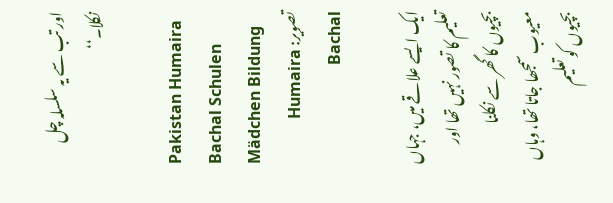اور تب سے یہ سلسلہ چل نکلا۔‘‘

Pakistan Humaira Bachal Schulen Mädchen Bildung
تصویر: Humaira Bachal

ایک ایسے علاقے میں، جہاں تعلیم کا تصور نہیں تھا اور بچیوں کا گھر سے نکلنا معیوب سمجھا جاتا تھا، وہاں بچیوں کو تعلیم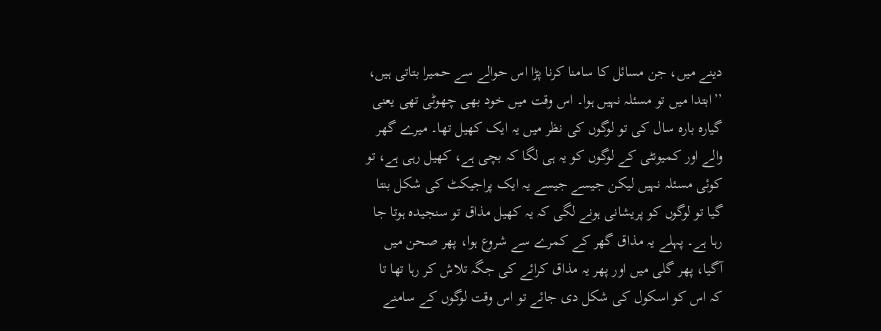دینے میں، جن مسائل کا سامنا کرنا پڑا اس حوالے سے حمیرا بتاتی ہیں، ’’ابتدا میں تو مسئلہ نہیں ہوا۔ اس وقت میں خود بھی چھوٹی تھی یعنی گیارہ بارہ سال کی تو لوگوں کی نظر میں یہ ایک کھیل تھا۔ میرے گھر والے اور کمیونٹی کے لوگوں کو یہ ہی لگا کہ بچی ہے، کھیل رہی ہے، تو کوئی مسئلہ نہیں لیکن جیسے جیسے یہ ایک پراجیکٹ کی شکل بنتا گیا تو لوگوں کو پریشانی ہونے لگی کہ یہ کھیل مذاق تو سنجیدہ ہوتا جا رہا ہے۔ پہلے یہ مذاق گھر کے کمرے سے شروع ہوا، پھر صحن میں آگیا، پھر گلی میں اور پھر یہ مذاق کرائے کی جگہ تلاش کر رہا تھا تا کہ اس کو اسکول کی شکل دی جائے تو اس وقت لوگوں کے سامنے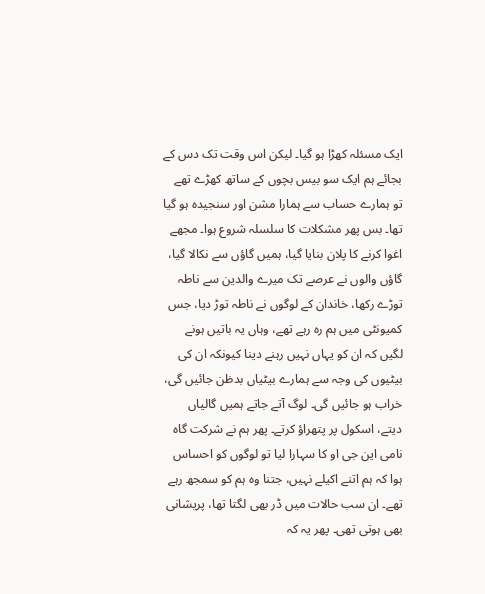ایک مسئلہ کھڑا ہو گیا۔ لیکن اس وقت تک دس کے بجائے ہم ایک سو بیس بچوں کے ساتھ کھڑے تھے تو ہمارے حساب سے ہمارا مشن اور سنجیدہ ہو گیا تھا۔ بس پھر مشکلات کا سلسلہ شروع ہوا۔ مجھے اغوا کرنے کا پلان بنایا گیا، ہمیں گاؤں سے نکالا گیا، گاؤں والوں نے عرصے تک میرے والدین سے ناطہ توڑے رکھا، خاندان کے لوگوں نے ناطہ توڑ دیا، جس کمیونٹی میں ہم رہ رہے تھے، وہاں یہ باتیں ہونے لگیں کہ ان کو یہاں نہیں رہنے دینا کیونکہ ان کی بیٹیوں کی وجہ سے ہمارے بیٹیاں بدظن جائیں گی، خراب ہو جائیں گی۔ لوگ آتے جاتے ہمیں گالیاں دیتے، اسکول پر پتھراؤ کرتے۔ پھر ہم نے شرکت گاہ نامی این جی او کا سہارا لیا تو لوگوں کو احساس ہوا کہ ہم اتنے اکیلے نہیں، جتنا وہ ہم کو سمجھ رہے تھے۔ ان سب حالات میں ڈر بھی لگتا تھا، پریشانی بھی ہوتی تھی۔ پھر یہ کہ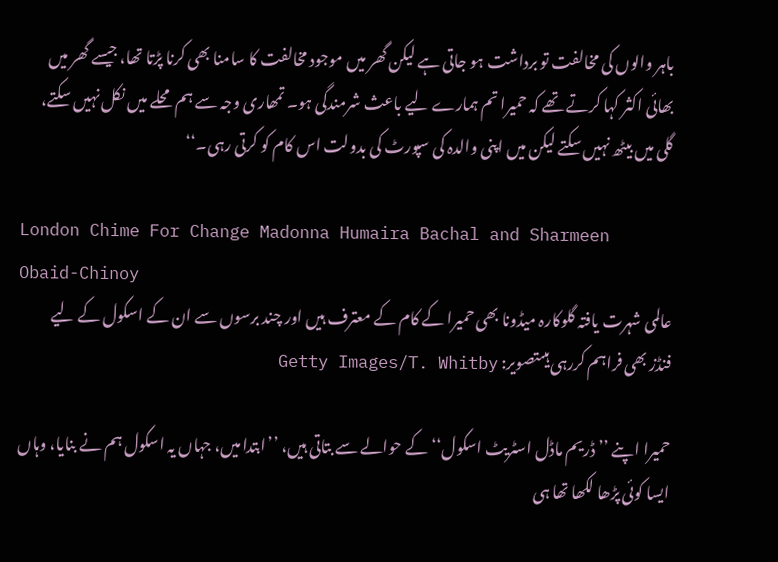باہر والوں کی مخالفت تو برداشت ہو جاتی ہے لیکن گھر میں موجود مخالفت کا سامنا بھی کرنا پڑتا تھا، جیسے گھر میں بھائی اکثر کہا کرتے تھے کہ حمیرا تم ہمارے لیے باعث شرمندگی ہو۔ تمھاری وجہ سے ہم محلے میں نکل نہیں سکتے، گلی میں بیٹھ نہیں سکتے لیکن میں اپنی والدہ کی سپورٹ کی بدولت اس کام کو کرتی رہی۔‘‘

London Chime For Change Madonna Humaira Bachal and Sharmeen Obaid-Chinoy
عالمی شہرت یافتہ گلوکارہ میڈونا بھی حمیرا کے کام کے معترف ہیں اور چند برسوں سے ان کے اسکول کے لیے فنڈز بھی فراہم کررہی ہیںتصویر: Getty Images/T. Whitby

حمیرا اپنے ’’ڈریم ماڈل اسٹریٹ اسکول‘‘ کے حوالے سے بتاتی ہیں، ’’ابتدا میں، جہاں یہ اسکول ہم نے بنایا، وہاں ایسا کوئی پڑھا لکھا تھا ہی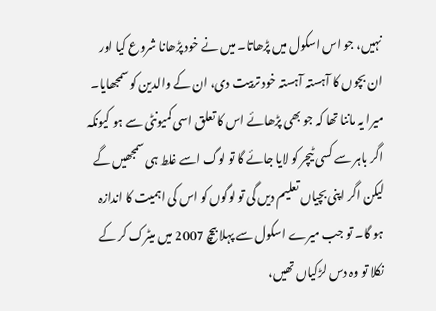نہیں، جو اس اسکول میں پڑھاتا۔ میں نے خود پڑھانا شروع کیا اور ان بچوں کا آہستہ آہستہ خود تربیت دی، ان کے والدین کو سمجھایا۔ میرا یہ ماننا تھا کہ جو بھی پڑھائے اس کا تعلق اسی کمیونٹی سے ہو کیونکہ اگر باہر سے کسی ٹیچر کو لایا جائے گا تو لوگ اسے غلط ہی سمجھیں گے لیکن اگر اپنی بچیاں تعلیم دیں گی تو لوگوں کو اس کی اہمیت کا اندازہ ہو گا۔ تو جب میرے اسکول سے پہلا بیچ 2007 میں میٹرک کر کے نکلا تو وہ دس لڑکیاں تھیں،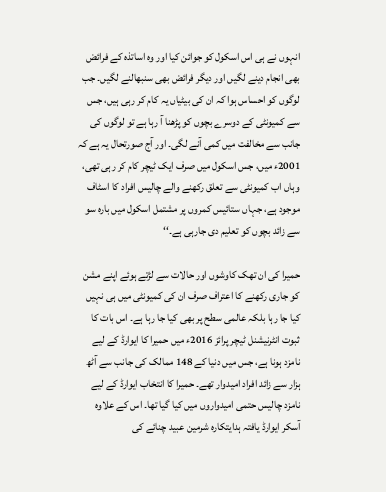انہوں نے ہی اس اسکول کو جوائن کیا اور وہ اساتذہ کے فرائض بھی انجام دینے لگیں اور دیگر فرائض بھی سنبھالنے لگیں۔ جب لوگوں کو احساس ہوا کہ ان کی بیٹیاں یہ کام کر رہی ہیں، جس سے کمیونٹی کے دوسرے بچوں کو پڑھنا آ رہا ہے تو لوگوں کی جانب سے مخالفت میں کمی آنے لگی۔ اور آج صورتحال یہ ہے کہ 2001ء میں، جس اسکول میں صرف ایک ٹیچر کام کر رہی تھی، وہاں اب کمیونٹی سے تعلق رکھنے والے چالیس افراد کا اسٹاف موجود ہے، جہاں ستائیس کمروں پر مشتمل اسکول میں بارہ سو سے زائد بچوں کو تعلیم دی جارہی ہے۔‘‘

حمیرا کی ان تھک کاوشوں اور حالات سے لڑتے ہوئے اپنے مشن کو جاری رکھنے کا اعتراف صرف ان کی کمیونٹی میں ہی نہیں کیا جا رہا بلکہ عالمی سطح پر بھی کیا جا رہا ہے۔ اس بات کا ثبوت انٹرنیشنل ٹیچر پرائز 2016ء میں حمیرا کا ایوارڈ کے لیے نامزد ہونا ہے، جس میں دنیا کے 148 ممالک کی جانب سے آٹھ ہزار سے زائد افراد امیدوار تھے۔ حمیرا کا انتخاب ایوارڈ کے لیے نامزد چالیس حتمی امیدواروں میں کیا گیا تھا۔ اس کے علاوہ آسکر ایوارڈ یافتہ ہدایتکارہ شرمین عبید چنائے کی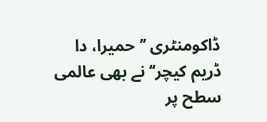ڈاکومنٹری ’’حمیرا، دا ڈریم کیچر‘‘ نے بھی عالمی سطح پر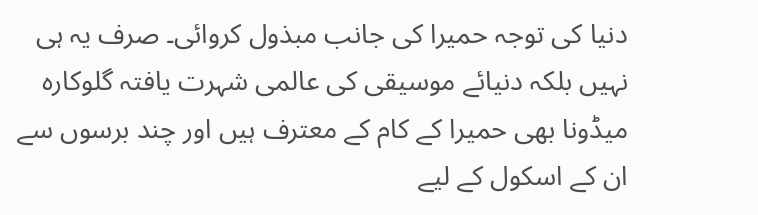دنیا کی توجہ حمیرا کی جانب مبذول کروائی۔ صرف یہ ہی نہیں بلکہ دنیائے موسیقی کی عالمی شہرت یافتہ گلوکارہ میڈونا بھی حمیرا کے کام کے معترف ہیں اور چند برسوں سے ان کے اسکول کے لیے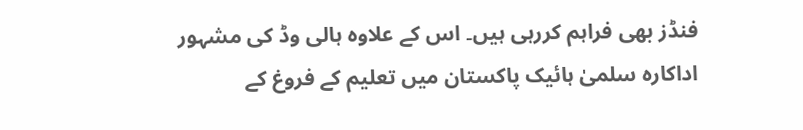فنڈز بھی فراہم کررہی ہیں۔ اس کے علاوہ ہالی وڈ کی مشہور اداکارہ سلمیٰ ہائیک پاکستان میں تعلیم کے فروغ کے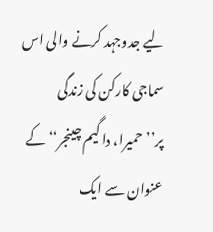لیے جدوجہد کرنے والی اس سماجی کارکن کی زندگی پر’’حمیرا، دا گیم چینجر‘‘ کے عنوان سے ایک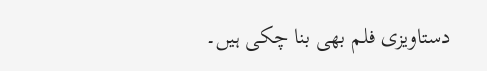دستاویزی فلم بھی بنا چکی ہیں۔